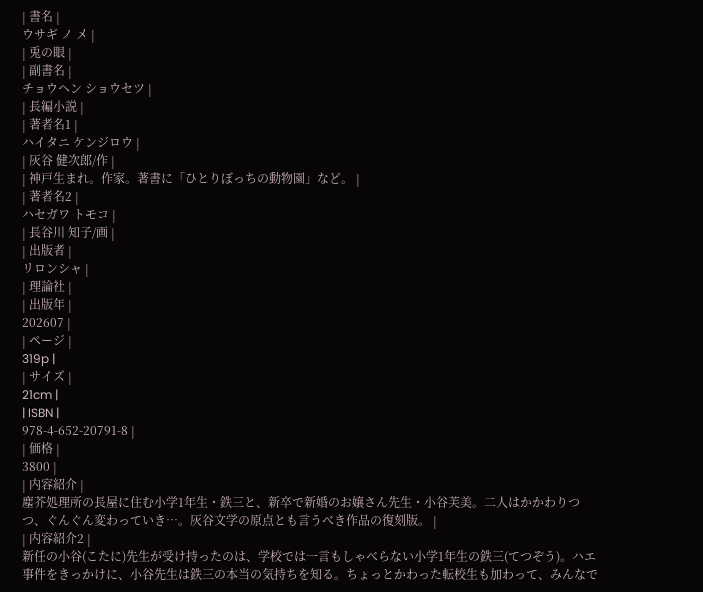| 書名 |
ウサギ ノ メ |
| 兎の眼 |
| 副書名 |
チョウヘン ショウセツ |
| 長編小説 |
| 著者名1 |
ハイタニ ケンジロウ |
| 灰谷 健次郎/作 |
| 神戸生まれ。作家。著書に「ひとりぼっちの動物園」など。 |
| 著者名2 |
ハセガワ トモコ |
| 長谷川 知子/画 |
| 出版者 |
リロンシャ |
| 理論社 |
| 出版年 |
202607 |
| ページ |
319p |
| サイズ |
21cm |
| ISBN |
978-4-652-20791-8 |
| 価格 |
3800 |
| 内容紹介 |
塵芥処理所の長屋に住む小学1年生・鉄三と、新卒で新婚のお嬢さん先生・小谷芙美。二人はかかわりつつ、ぐんぐん変わっていき…。灰谷文学の原点とも言うべき作品の復刻版。 |
| 内容紹介2 |
新任の小谷(こたに)先生が受け持ったのは、学校では一言もしゃべらない小学1年生の鉄三(てつぞう)。ハエ事件をきっかけに、小谷先生は鉄三の本当の気持ちを知る。ちょっとかわった転校生も加わって、みんなで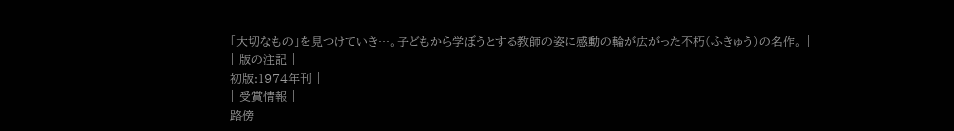「大切なもの」を見つけていき…。子どもから学ぼうとする教師の姿に感動の輪が広がった不朽(ふきゅう)の名作。 |
| 版の注記 |
初版:1974年刊 |
| 受賞情報 |
路傍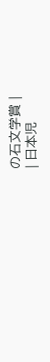の石文学賞 |
| 日本児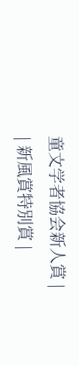童文学者協会新人賞 |
| 新風賞特別賞 |